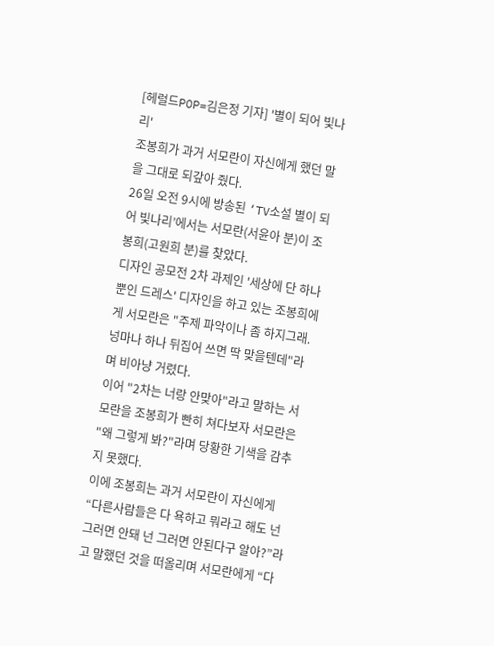[헤럴드POP=김은정 기자] '별이 되어 빛나리'
조봉희가 과거 서모란이 자신에게 했던 말을 그대로 되갚아 줬다.
26일 오전 9시에 방송된 ‘TV소설 별이 되어 빛나리’에서는 서모란(서윤아 분)이 조봉희(고원희 분)를 찾았다.
디자인 공모전 2차 과제인 '세상에 단 하나뿐인 드레스' 디자인을 하고 있는 조봉희에게 서모란은 "주제 파악이나 좀 하지그래. 넝마나 하나 뒤집어 쓰면 딱 맞을텐데"라며 비아냥 거렸다.
이어 "2차는 너랑 안맞아"라고 말하는 서모란을 조봉희가 빤히 쳐다보자 서모란은 "왜 그렇게 봐?"라며 당황한 기색을 감추지 못했다.
이에 조봉희는 과거 서모란이 자신에게 “다른사람들은 다 욕하고 뭐라고 해도 넌 그러면 안돼 넌 그러면 안된다구 알아?”라고 말했던 것을 떠올리며 서모란에게 “다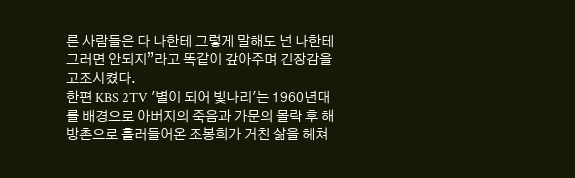른 사람들은 다 나한테 그렇게 말해도 넌 나한테 그러면 안되지”라고 똑같이 갚아주며 긴장감을 고조시켰다.
한편 KBS 2TV '별이 되어 빛나리'는 1960년대를 배경으로 아버지의 죽음과 가문의 몰락 후 해방촌으로 흘러들어온 조봉희가 거친 삶을 헤쳐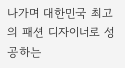나가며 대한민국 최고의 패션 디자이너로 성공하는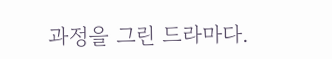과정을 그린 드라마다.